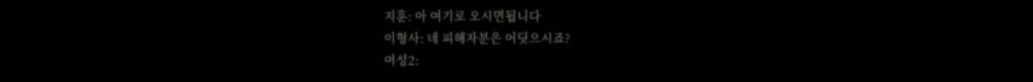지훈: 아 여기로 오시면됩니다
이형사: 네 피해자분은 어딧으시죠?
여성2: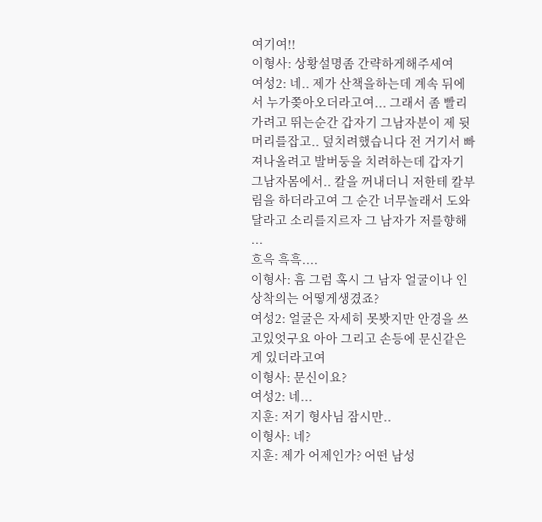여기여!!
이형사: 상황설명좀 간략하게해주세여
여성2: 네.. 제가 산책을하는데 계속 뒤에서 누가쫒아오더라고여... 그래서 좀 빨리 가려고 뛰는순간 갑자기 그남자분이 제 뒷머리를잡고.. 덮치려했습니다 전 거기서 빠져나올려고 발버둥을 치려하는데 갑자기 그남자몸에서.. 칼을 꺼내더니 저한테 칼부림을 하더라고여 그 순간 너무놀래서 도와달라고 소리를지르자 그 남자가 저를향해 ...
흐윽 흑흑....
이형사: 흠 그럼 혹시 그 남자 얼굴이나 인상착의는 어떻게생겼죠?
여성2: 얼굴은 자세히 못봣지만 안경을 쓰고있엇구요 아아 그리고 손등에 문신같은게 있더라고여
이형사: 문신이요?
여성2: 네...
지훈: 저기 형사님 잠시만..
이형사: 네?
지훈: 제가 어제인가? 어떤 남성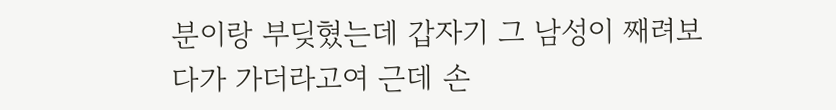분이랑 부딪혔는데 갑자기 그 남성이 째려보다가 가더라고여 근데 손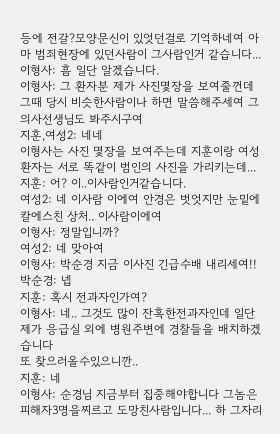등에 전갈?모양문신이 있엇던걸로 기억하네여 아마 범죄현장에 있던사람이 그사람인거 같습니다...
이형사: 흠 일단 알겠습니다.
이형사: 그 환자분 제가 사진몇장을 보여줄껀데 그때 당시 비슷한사람이나 하면 말씀해주세여 그 의사선생님도 봐주시구여
지훈,여성2: 네네
이형사는 사진 몇장을 보여주는데 지훈이랑 여성환자는 서로 똑같이 범인의 사진을 가리키는데...
지훈: 어? 이..이사람인거같습니다.
여성2: 네 이사람 이에여 안경은 벗엇지만 눈밑에 칼에스친 상처.. 이사람이에여
이형사: 정말입니까?
여성2: 네 맞아여
이형사: 박순경 지금 이사진 긴급수배 내리세여!!
박순경: 넵
지훈: 혹시 전과자인가여?
이형사: 네.. 그것도 많이 잔혹한전과자인데 일단 제가 응급실 외에 병원주변에 경찰들을 배치하겠습니다
또 찾으러올수있으니깐..
지훈: 네
이형사: 순경님 지금부터 집중해야합니다 그놈은 피해자3명을찌르고 도망친사람입니다... 하 그자리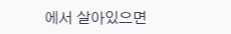에서 살아있으면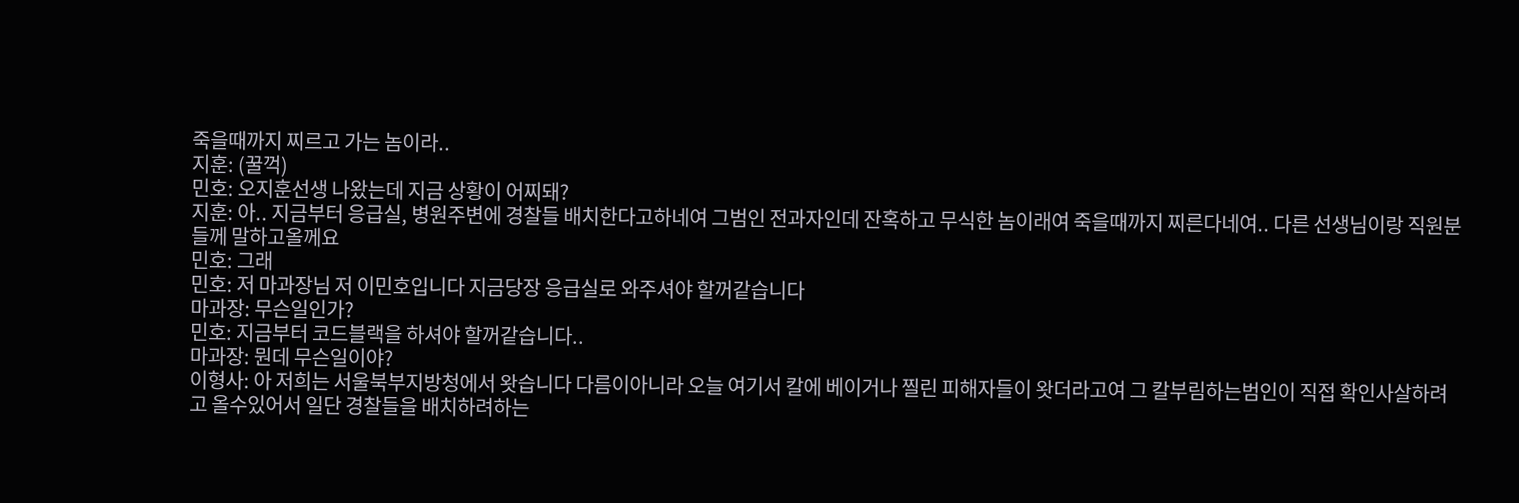죽을때까지 찌르고 가는 놈이라..
지훈: (꿀꺽)
민호: 오지훈선생 나왔는데 지금 상황이 어찌돼?
지훈: 아.. 지금부터 응급실, 병원주변에 경찰들 배치한다고하네여 그범인 전과자인데 잔혹하고 무식한 놈이래여 죽을때까지 찌른다네여.. 다른 선생님이랑 직원분들께 말하고올께요
민호: 그래
민호: 저 마과장님 저 이민호입니다 지금당장 응급실로 와주셔야 할꺼같습니다
마과장: 무슨일인가?
민호: 지금부터 코드블랙을 하셔야 할꺼같습니다..
마과장: 뭔데 무슨일이야?
이형사: 아 저희는 서울북부지방청에서 왓습니다 다름이아니라 오늘 여기서 칼에 베이거나 찔린 피해자들이 왓더라고여 그 칼부림하는범인이 직접 확인사살하려고 올수있어서 일단 경찰들을 배치하려하는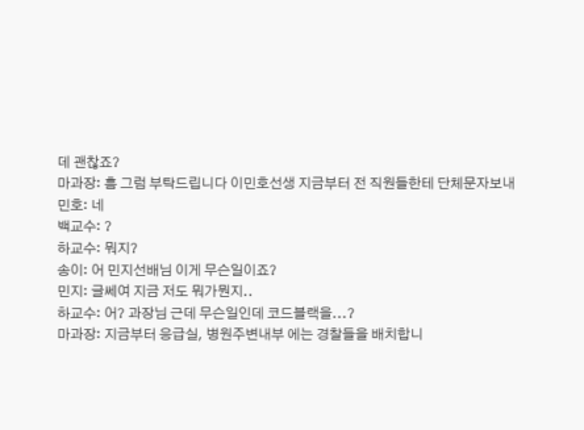데 괜찮죠?
마과장: 흠 그럼 부탁드립니다 이민호선생 지금부터 전 직원들한테 단체문자보내
민호: 네
백교수: ?
하교수: 뭐지?
송이: 어 민지선배님 이게 무슨일이죠?
민지: 글쎄여 지금 저도 뭐가뭔지..
하교수: 어? 과장님 근데 무슨일인데 코드블랙을...?
마과장: 지금부터 응급실, 병원주변내부 에는 경찰들을 배치합니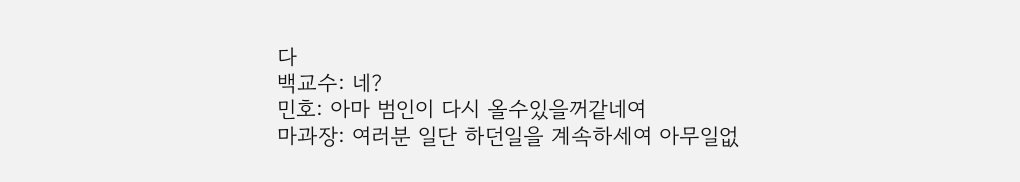다
백교수: 네?
민호: 아마 범인이 다시 올수있을꺼같네여
마과장: 여러분 일단 하던일을 계속하세여 아무일없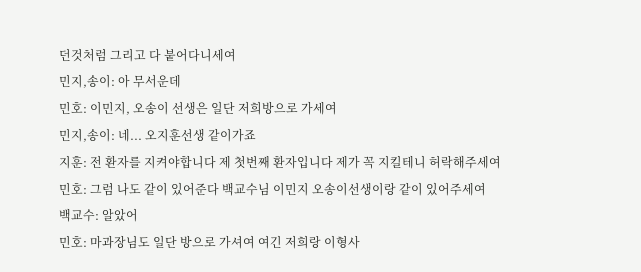던것처럼 그리고 다 붙어다니세여
민지,송이: 아 무서운데
민호: 이민지, 오송이 선생은 일단 저희방으로 가세여
민지,송이: 네... 오지훈선생 같이가죠
지훈: 전 환자를 지켜야합니다 제 첫번째 환자입니다 제가 꼭 지킬테니 허락해주세여
민호: 그럼 나도 같이 있어준다 백교수님 이민지 오송이선생이랑 같이 있어주세여
백교수: 알았어
민호: 마과장님도 일단 방으로 가셔여 여긴 저희랑 이형사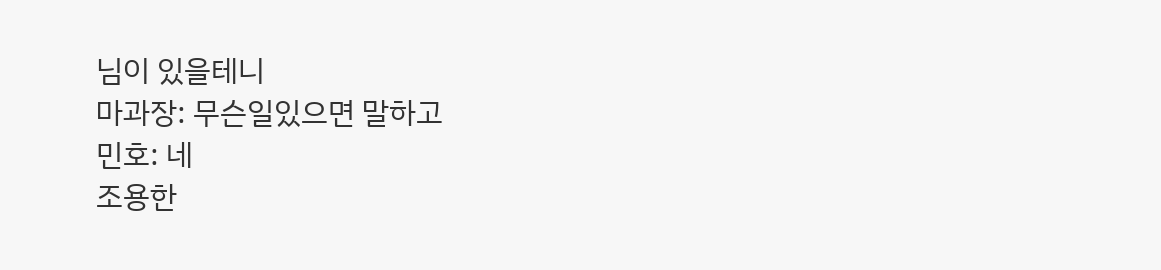님이 있을테니
마과장: 무슨일있으면 말하고
민호: 네
조용한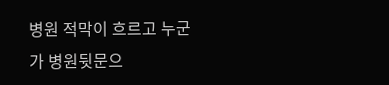병원 적막이 흐르고 누군가 병원뒷문으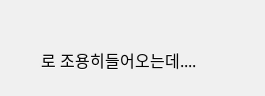로 조용히들어오는데....